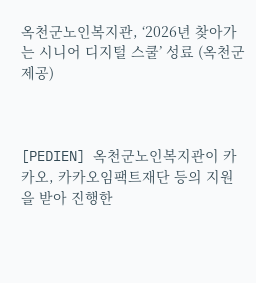옥천군노인복지관, ‘2026년 찾아가는 시니어 디지털 스쿨’ 성료 (옥천군 제공)



[PEDIEN] 옥천군노인복지관이 카카오, 카카오임팩트재단 등의 지원을 받아 진행한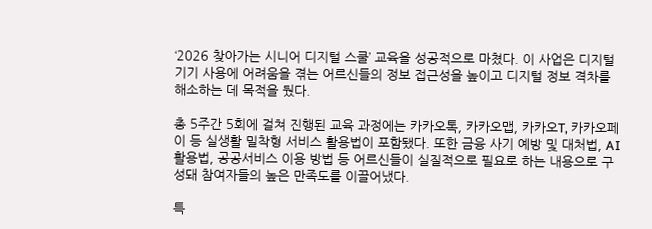‘2026 찾아가는 시니어 디지털 스쿨’ 교육을 성공적으로 마쳤다. 이 사업은 디지털 기기 사용에 어려움을 겪는 어르신들의 정보 접근성을 높이고 디지털 정보 격차를 해소하는 데 목적을 뒀다.

총 5주간 5회에 걸쳐 진행된 교육 과정에는 카카오톡, 카카오맵, 카카오T, 카카오페이 등 실생활 밀착형 서비스 활용법이 포함됐다. 또한 금융 사기 예방 및 대처법, AI 활용법, 공공서비스 이용 방법 등 어르신들이 실질적으로 필요로 하는 내용으로 구성돼 참여자들의 높은 만족도를 이끌어냈다.

특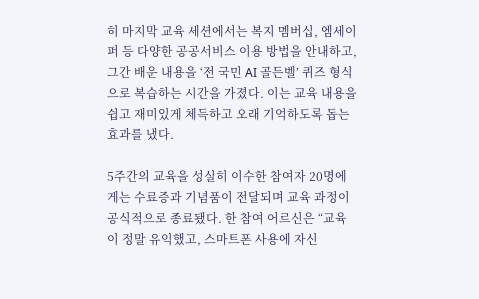히 마지막 교육 세션에서는 복지 멤버십, 엠세이퍼 등 다양한 공공서비스 이용 방법을 안내하고, 그간 배운 내용을 ‘전 국민 AI 골든벨’ 퀴즈 형식으로 복습하는 시간을 가졌다. 이는 교육 내용을 쉽고 재미있게 체득하고 오래 기억하도록 돕는 효과를 냈다.

5주간의 교육을 성실히 이수한 참여자 20명에게는 수료증과 기념품이 전달되며 교육 과정이 공식적으로 종료됐다. 한 참여 어르신은 “교육이 정말 유익했고, 스마트폰 사용에 자신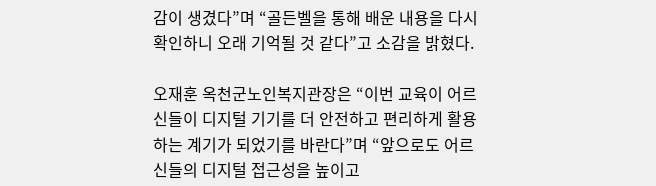감이 생겼다”며 “골든벨을 통해 배운 내용을 다시 확인하니 오래 기억될 것 같다”고 소감을 밝혔다.

오재훈 옥천군노인복지관장은 “이번 교육이 어르신들이 디지털 기기를 더 안전하고 편리하게 활용하는 계기가 되었기를 바란다”며 “앞으로도 어르신들의 디지털 접근성을 높이고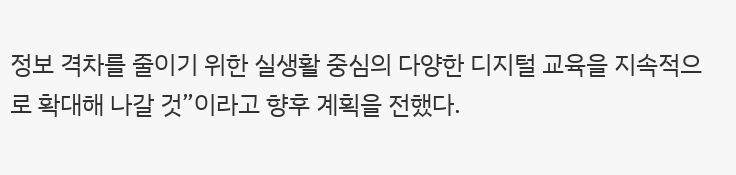정보 격차를 줄이기 위한 실생활 중심의 다양한 디지털 교육을 지속적으로 확대해 나갈 것”이라고 향후 계획을 전했다.